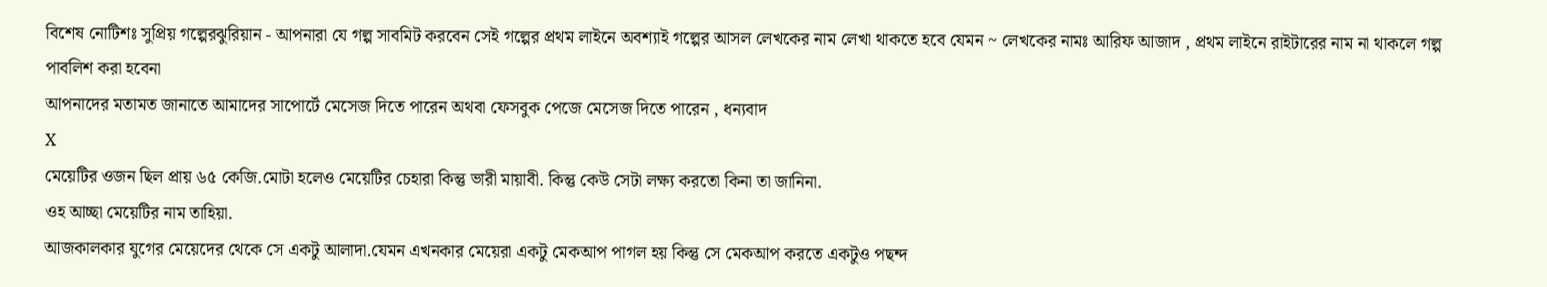বিশেষ নোটিশঃ সুপ্রিয় গল্পেরঝুরিয়ান - আপনারা যে গল্প সাবমিট করবেন সেই গল্পের প্রথম লাইনে অবশ্যাই গল্পের আসল লেখকের নাম লেখা থাকতে হবে যেমন ~ লেখকের নামঃ আরিফ আজাদ , প্রথম লাইনে রাইটারের নাম না থাকলে গল্প পাবলিশ করা হবেনা
আপনাদের মতামত জানাতে আমাদের সাপোর্টে মেসেজ দিতে পারেন অথবা ফেসবুক পেজে মেসেজ দিতে পারেন , ধন্যবাদ
X
মেয়েটির ওজন ছিল প্রায় ৬৫ কেজি.মোটা হলেও মেয়েটির চেহারা কিন্তু ভারী মায়াবী. কিন্তু কেউ সেটা লক্ষ্য করতো কিনা তা জানিনা.
ওহ আচ্ছা মেয়েটির নাম তাহিয়া.
আজকালকার যুগের মেয়েদের থেকে সে একটু আলাদা.যেমন এখনকার মেয়েরা একটু মেকআপ পাগল হয় কিন্তু সে মেকআপ করতে একটুও পছন্দ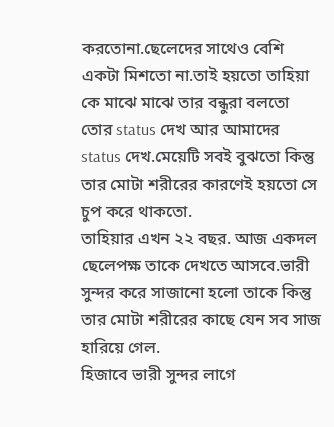করতোনা.ছেলেদের সাথেও বেশি একটা মিশতো না.তাই হয়তো তাহিয়া কে মাঝে মাঝে তার বন্ধুরা বলতো তোর status দেখ আর আমাদের status দেখ.মেয়েটি সবই বুঝতো কিন্তু তার মোটা শরীরের কারণেই হয়তো সে চুপ করে থাকতো.
তাহিয়ার এখন ২২ বছর. আজ একদল ছেলেপক্ষ তাকে দেখতে আসবে.ভারী সুন্দর করে সাজানো হলো তাকে কিন্তু তার মোটা শরীরের কাছে যেন সব সাজ হারিয়ে গেল.
হিজাবে ভারী সুন্দর লাগে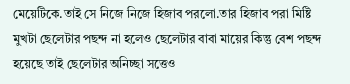মেয়েটিকে.তাই সে নিজে নিজে হিজাব পরলো.তার হিজাব পরা মিষ্টি মুখটা ছেলেটার পছন্দ না হলেও ছেলেটার বাবা মায়ের কিন্তু বেশ পছন্দ হয়েছে তাই ছেলেটার অনিচ্ছা সত্তেও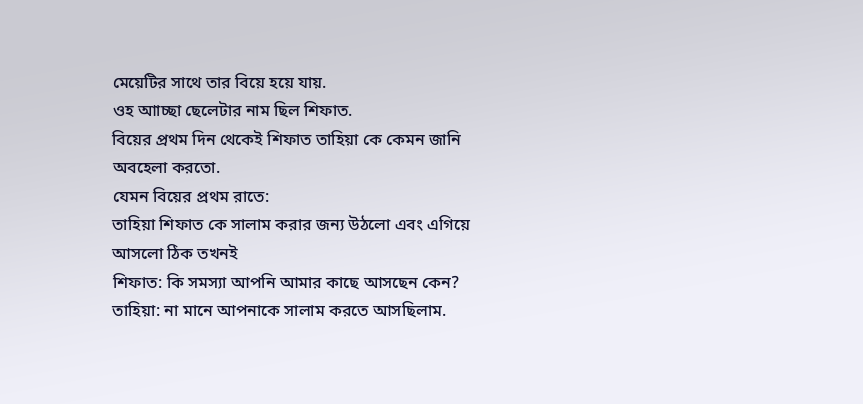মেয়েটির সাথে তার বিয়ে হয়ে যায়.
ওহ আাচ্ছা ছেলেটার নাম ছিল শিফাত.
বিয়ের প্রথম দিন থেকেই শিফাত তাহিয়া কে কেমন জানি অবহেলা করতো.
যেমন বিয়ের প্রথম রাতে:
তাহিয়া শিফাত কে সালাম করার জন্য উঠলো এবং এগিয়ে আসলো ঠিক তখনই
শিফাত: কি সমস্যা আপনি আমার কাছে আসছেন কেন?
তাহিয়া: না মানে আপনাকে সালাম করতে আসছিলাম.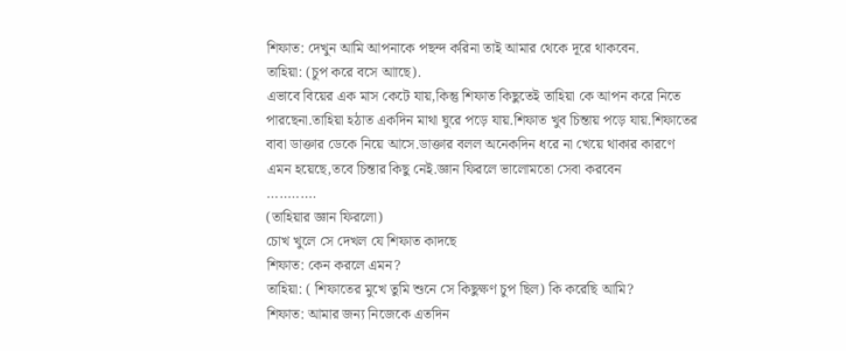শিফাত: দেখুন আমি আপনাকে পছন্দ করিনা তাই আমার থেকে দূরে থাকবেন.
তাহিয়া: (চুপ করে বসে আাছে).
এভাবে বিয়ের এক মাস কেটে যায়,কিন্তু শিফাত কিছুতেই তাহিয়া কে আপন করে নিতে পারছেনা.তাহিয়া হঠাত একদিন মাথা ঘুরে পড়ে যায়.শিফাত খুব চিন্তায় পড়ে যায়.শিফাতের বাবা ডাক্তার ডেকে নিয়ে আসে.ডাক্তার বলল অনেকদিন ধরে না খেয়ে থাকার কারণে এমন হয়েছে,তবে চিন্তার কিছু নেই.জ্ঞান ফিরলে ভালোমতো সেবা করবেন
............
(তাহিয়ার জ্ঞান ফিরলো)
চোখ খুলে সে দেখল যে শিফাত কাদছে
শিফাত: কেন করলে এমন?
তাহিয়া: ( শিফাতের মুখে তুমি শুনে সে কিছুক্ষণ চুপ ছিল) কি করেছি আমি?
শিফাত: আমার জন্য নিজেকে এতদিন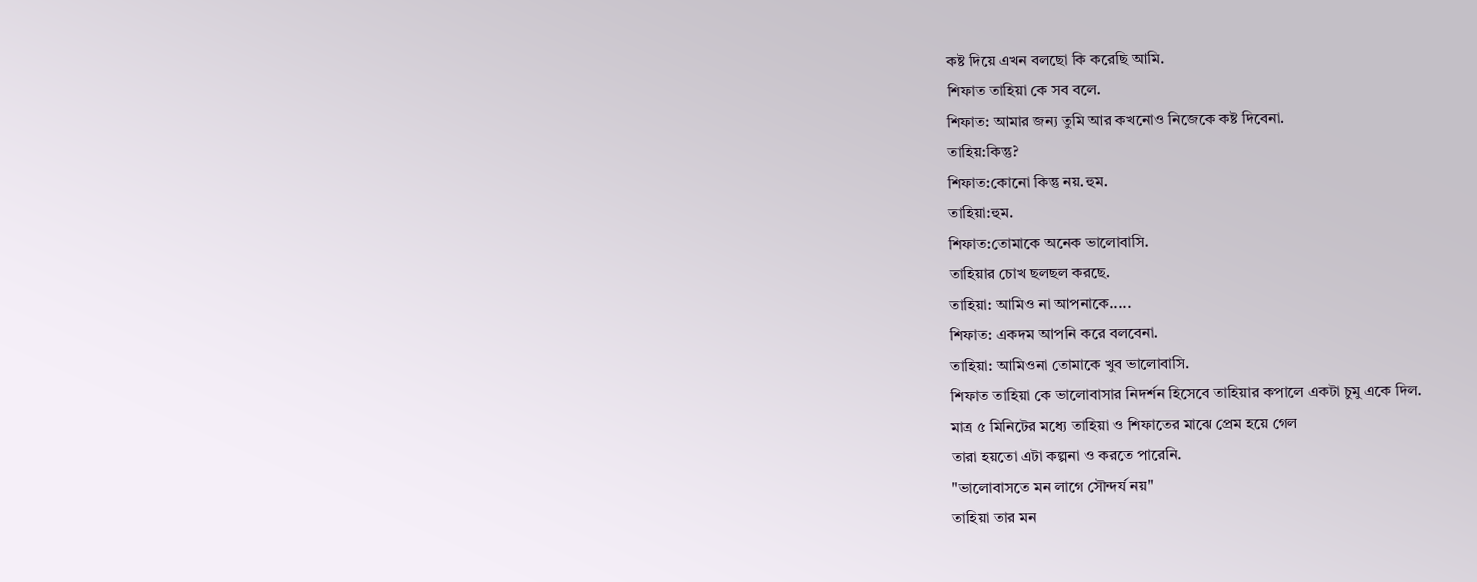কষ্ট দিয়ে এখন বলছো কি করেছি আমি.
শিফাত তাহিয়া কে সব বলে.
শিফাত: আমার জন্য তুমি আর কখনোও নিজেকে কষ্ট দিবেনা.
তাহিয়:কিন্তু?
শিফাত:কোনো কিন্তু নয়.হুম.
তাহিয়া:হুম.
শিফাত:তোমাকে অনেক ভালোবাসি.
তাহিয়ার চোখ ছলছল করছে.
তাহিয়া: আমিও না আপনাকে.....
শিফাত: একদম আপনি করে বলবেনা.
তাহিয়া: আমিওনা তোমাকে খুব ভালোবাসি.
শিফাত তাহিয়া কে ভালোবাসার নিদর্শন হিসেবে তাহিয়ার কপালে একটা চুমু একে দিল.
মাত্র ৫ মিনিটের মধ্যে তাহিয়া ও শিফাতের মাঝে প্রেম হয়ে গেল
তারা হয়তো এটা কল্পনা ও করতে পারেনি.
"ভালোবাসতে মন লাগে সৌন্দর্য নয়"
তাহিয়া তার মন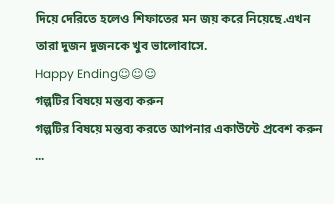দিয়ে দেরিতে হলেও শিফাতের মন জয় করে নিয়েছে.এখন তারা দুজন দুজনকে খুব ভালোবাসে.
Happy Ending☺☺☺
গল্পটির বিষয়ে মন্তব্য করুন
গল্পটির বিষয়ে মন্তব্য করতে আপনার একাউন্টে প্রবেশ করুন ...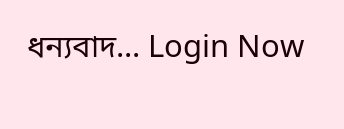ধন্যবাদ... Login Now